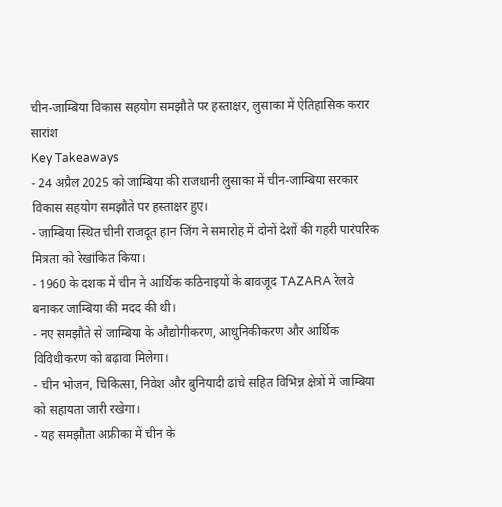चीन-जाम्बिया विकास सहयोग समझौते पर हस्ताक्षर, लुसाका में ऐतिहासिक करार
सारांश
Key Takeaways
- 24 अप्रैल 2025 को जाम्बिया की राजधानी लुसाका में चीन-जाम्बिया सरकार विकास सहयोग समझौते पर हस्ताक्षर हुए।
- जाम्बिया स्थित चीनी राजदूत हान जिंग ने समारोह में दोनों देशों की गहरी पारंपरिक मित्रता को रेखांकित किया।
- 1960 के दशक में चीन ने आर्थिक कठिनाइयों के बावजूद TAZARA रेलवे बनाकर जाम्बिया की मदद की थी।
- नए समझौते से जाम्बिया के औद्योगीकरण, आधुनिकीकरण और आर्थिक विविधीकरण को बढ़ावा मिलेगा।
- चीन भोजन, चिकित्सा, निवेश और बुनियादी ढांचे सहित विभिन्न क्षेत्रों में जाम्बिया को सहायता जारी रखेगा।
- यह समझौता अफ्रीका में चीन के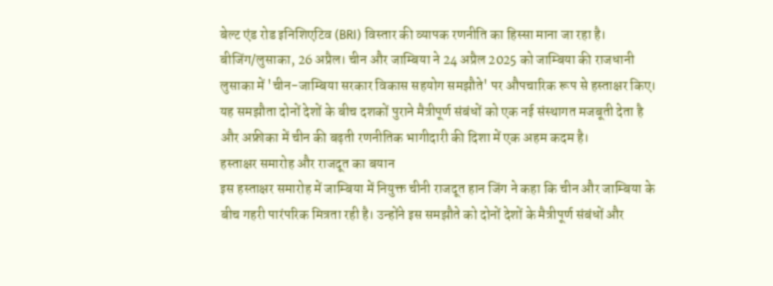बेल्ट एंड रोड इनिशिएटिव (BRI) विस्तार की व्यापक रणनीति का हिस्सा माना जा रहा है।
बीजिंग/लुसाका, 26 अप्रैल। चीन और जाम्बिया ने 24 अप्रैल 2025 को जाम्बिया की राजधानी लुसाका में 'चीन-जाम्बिया सरकार विकास सहयोग समझौते' पर औपचारिक रूप से हस्ताक्षर किए। यह समझौता दोनों देशों के बीच दशकों पुराने मैत्रीपूर्ण संबंधों को एक नई संस्थागत मजबूती देता है और अफ्रीका में चीन की बढ़ती रणनीतिक भागीदारी की दिशा में एक अहम कदम है।
हस्ताक्षर समारोह और राजदूत का बयान
इस हस्ताक्षर समारोह में जाम्बिया में नियुक्त चीनी राजदूत हान जिंग ने कहा कि चीन और जाम्बिया के बीच गहरी पारंपरिक मित्रता रही है। उन्होंने इस समझौते को दोनों देशों के मैत्रीपूर्ण संबंधों और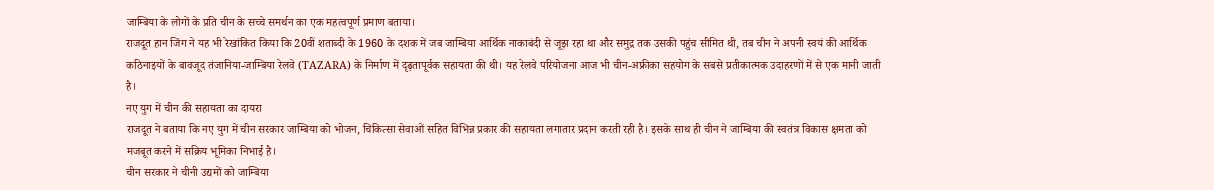जाम्बिया के लोगों के प्रति चीन के सच्चे समर्थन का एक महत्वपूर्ण प्रमाण बताया।
राजदूत हान जिंग ने यह भी रेखांकित किया कि 20वीं शताब्दी के 1960 के दशक में जब जाम्बिया आर्थिक नाकाबंदी से जूझ रहा था और समुद्र तक उसकी पहुंच सीमित थी, तब चीन ने अपनी स्वयं की आर्थिक कठिनाइयों के बावजूद तंजानिया-जाम्बिया रेलवे (TAZARA) के निर्माण में दृढ़तापूर्वक सहायता की थी। यह रेलवे परियोजना आज भी चीन-अफ्रीका सहयोग के सबसे प्रतीकात्मक उदाहरणों में से एक मानी जाती है।
नए युग में चीन की सहायता का दायरा
राजदूत ने बताया कि नए युग में चीन सरकार जाम्बिया को भोजन, चिकित्सा सेवाओं सहित विभिन्न प्रकार की सहायता लगातार प्रदान करती रही है। इसके साथ ही चीन ने जाम्बिया की स्वतंत्र विकास क्षमता को मजबूत करने में सक्रिय भूमिका निभाई है।
चीन सरकार ने चीनी उद्यमों को जाम्बिया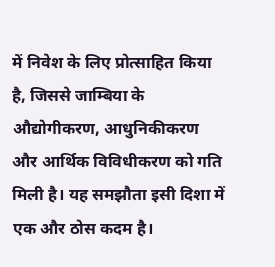में निवेश के लिए प्रोत्साहित किया है, जिससे जाम्बिया के औद्योगीकरण, आधुनिकीकरण और आर्थिक विविधीकरण को गति मिली है। यह समझौता इसी दिशा में एक और ठोस कदम है।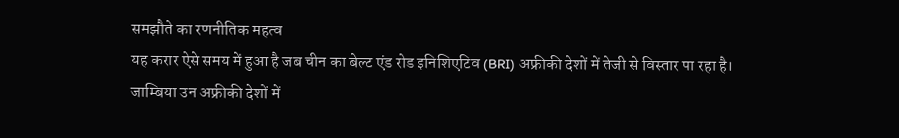समझौते का रणनीतिक महत्व
यह करार ऐसे समय में हुआ है जब चीन का बेल्ट एंड रोड इनिशिएटिव (BRI) अफ्रीकी देशों में तेजी से विस्तार पा रहा है। जाम्बिया उन अफ्रीकी देशों में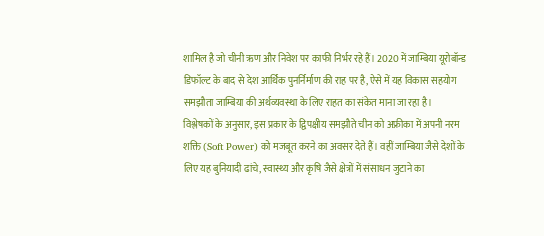शामिल है जो चीनी ऋण और निवेश पर काफी निर्भर रहे हैं। 2020 में जाम्बिया यूरोबॉन्ड डिफॉल्ट के बाद से देश आर्थिक पुनर्निर्माण की राह पर है, ऐसे में यह विकास सहयोग समझौता जाम्बिया की अर्थव्यवस्था के लिए राहत का संकेत माना जा रहा है।
विश्लेषकों के अनुसार, इस प्रकार के द्विपक्षीय समझौते चीन को अफ्रीका में अपनी नरम शक्ति (Soft Power) को मजबूत करने का अवसर देते हैं। वहीं जाम्बिया जैसे देशों के लिए यह बुनियादी ढांचे, स्वास्थ्य और कृषि जैसे क्षेत्रों में संसाधन जुटाने का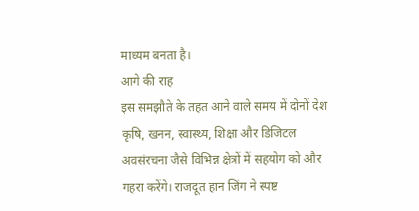माध्यम बनता है।
आगे की राह
इस समझौते के तहत आने वाले समय में दोनों देश कृषि, खनन, स्वास्थ्य, शिक्षा और डिजिटल अवसंरचना जैसे विभिन्न क्षेत्रों में सहयोग को और गहरा करेंगे। राजदूत हान जिंग ने स्पष्ट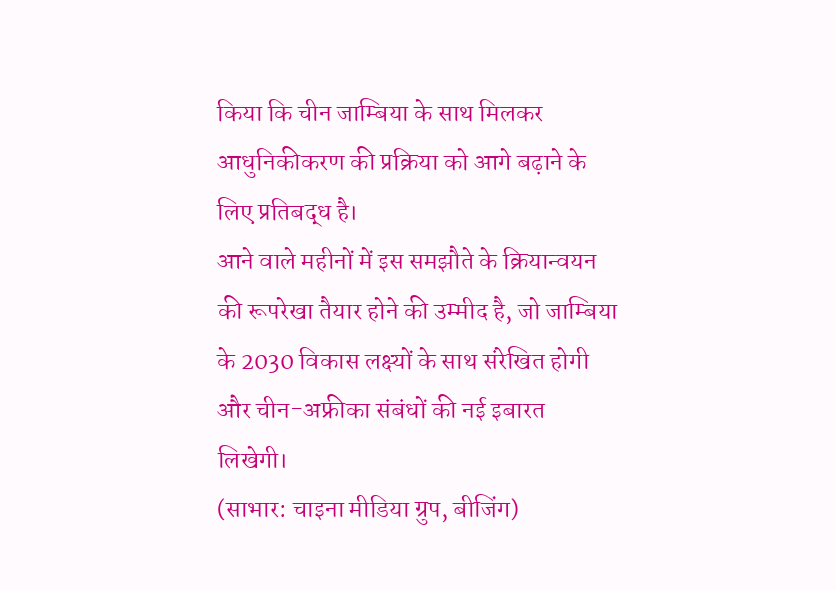किया कि चीन जाम्बिया के साथ मिलकर आधुनिकीकरण की प्रक्रिया को आगे बढ़ाने के लिए प्रतिबद्ध है।
आने वाले महीनों में इस समझौते के क्रियान्वयन की रूपरेखा तैयार होने की उम्मीद है, जो जाम्बिया के 2030 विकास लक्ष्यों के साथ संरेखित होगी और चीन-अफ्रीका संबंधों की नई इबारत लिखेगी।
(साभार: चाइना मीडिया ग्रुप, बीजिंग)